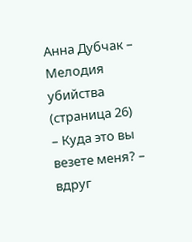Анна Дубчак – Мелодия убийства (страница 26)
– Куда это вы везете меня? – вдруг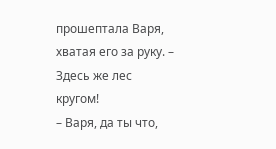прошептала Варя, хватая его за руку. – Здесь же лес кругом!
– Варя, да ты что,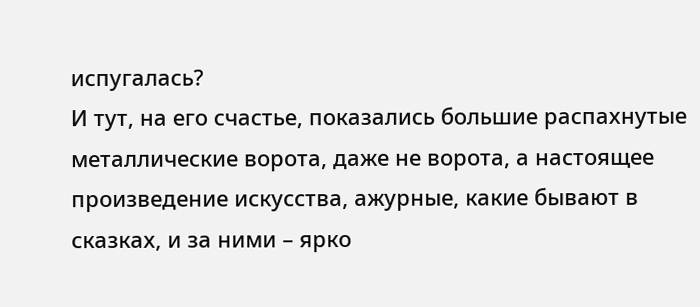испугалась?
И тут, на его счастье, показались большие распахнутые металлические ворота, даже не ворота, а настоящее произведение искусства, ажурные, какие бывают в сказках, и за ними – ярко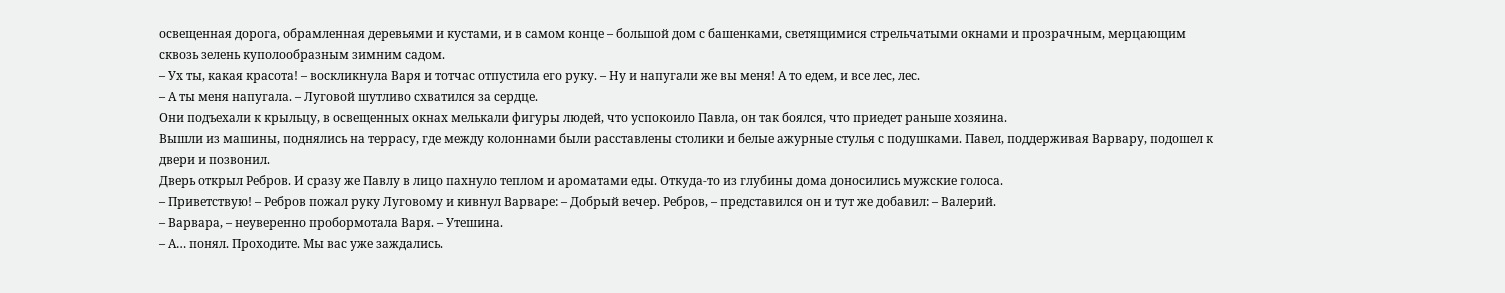освещенная дорога, обрамленная деревьями и кустами, и в самом конце – большой дом с башенками, светящимися стрельчатыми окнами и прозрачным, мерцающим сквозь зелень куполообразным зимним садом.
– Ух ты, какая красота! – воскликнула Варя и тотчас отпустила его руку. – Ну и напугали же вы меня! А то едем, и все лес, лес.
– А ты меня напугала. – Луговой шутливо схватился за сердце.
Они подъехали к крыльцу, в освещенных окнах мелькали фигуры людей, что успокоило Павла, он так боялся, что приедет раньше хозяина.
Вышли из машины, поднялись на террасу, где между колоннами были расставлены столики и белые ажурные стулья с подушками. Павел, поддерживая Варвару, подошел к двери и позвонил.
Дверь открыл Ребров. И сразу же Павлу в лицо пахнуло теплом и ароматами еды. Откуда-то из глубины дома доносились мужские голоса.
– Приветствую! – Ребров пожал руку Луговому и кивнул Варваре: – Добрый вечер. Ребров, – представился он и тут же добавил: – Валерий.
– Варвара, – неуверенно пробормотала Варя. – Утешина.
– А… понял. Проходите. Мы вас уже заждались.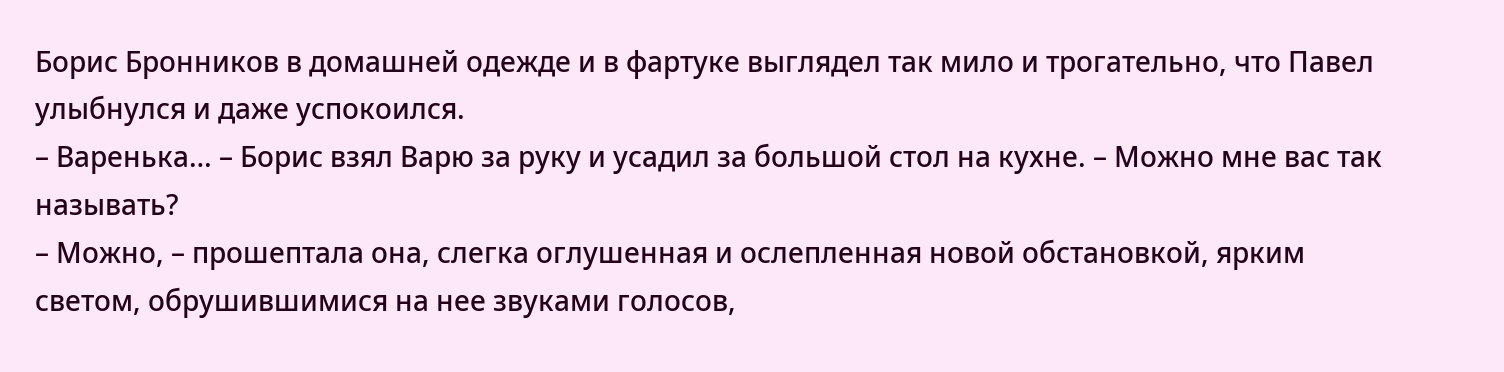Борис Бронников в домашней одежде и в фартуке выглядел так мило и трогательно, что Павел улыбнулся и даже успокоился.
– Варенька… – Борис взял Варю за руку и усадил за большой стол на кухне. – Можно мне вас так называть?
– Можно, – прошептала она, слегка оглушенная и ослепленная новой обстановкой, ярким светом, обрушившимися на нее звуками голосов,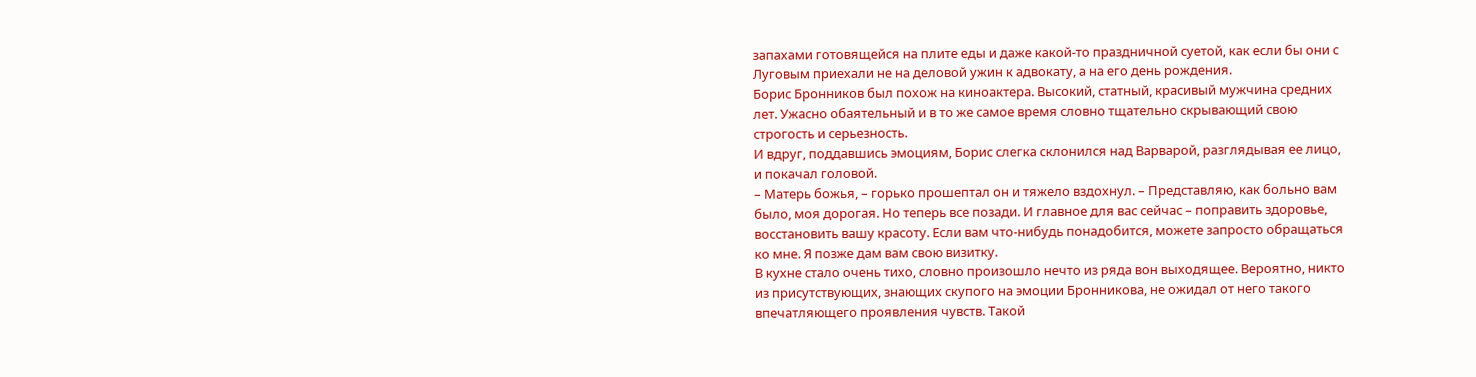запахами готовящейся на плите еды и даже какой-то праздничной суетой, как если бы они с Луговым приехали не на деловой ужин к адвокату, а на его день рождения.
Борис Бронников был похож на киноактера. Высокий, статный, красивый мужчина средних лет. Ужасно обаятельный и в то же самое время словно тщательно скрывающий свою строгость и серьезность.
И вдруг, поддавшись эмоциям, Борис слегка склонился над Варварой, разглядывая ее лицо, и покачал головой.
– Матерь божья, – горько прошептал он и тяжело вздохнул. – Представляю, как больно вам было, моя дорогая. Но теперь все позади. И главное для вас сейчас – поправить здоровье, восстановить вашу красоту. Если вам что-нибудь понадобится, можете запросто обращаться ко мне. Я позже дам вам свою визитку.
В кухне стало очень тихо, словно произошло нечто из ряда вон выходящее. Вероятно, никто из присутствующих, знающих скупого на эмоции Бронникова, не ожидал от него такого впечатляющего проявления чувств. Такой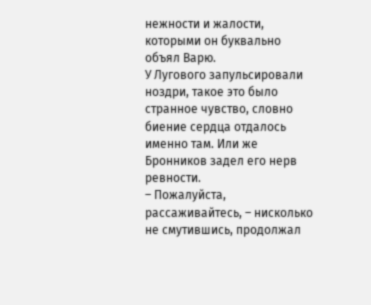нежности и жалости, которыми он буквально объял Варю.
У Лугового запульсировали ноздри, такое это было странное чувство, словно биение сердца отдалось именно там. Или же Бронников задел его нерв ревности.
– Пожалуйста, рассаживайтесь, – нисколько не смутившись, продолжал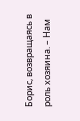Борис, возвращаясь в роль хозяина. – Нам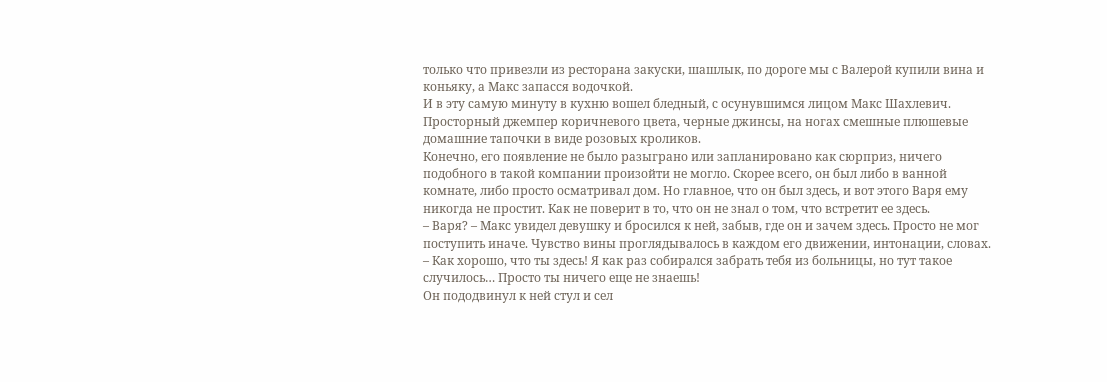только что привезли из ресторана закуски, шашлык, по дороге мы с Валерой купили вина и коньяку, а Макс запасся водочкой.
И в эту самую минуту в кухню вошел бледный, с осунувшимся лицом Макс Шахлевич. Просторный джемпер коричневого цвета, черные джинсы, на ногах смешные плюшевые домашние тапочки в виде розовых кроликов.
Конечно, его появление не было разыграно или запланировано как сюрприз, ничего подобного в такой компании произойти не могло. Скорее всего, он был либо в ванной комнате, либо просто осматривал дом. Но главное, что он был здесь, и вот этого Варя ему никогда не простит. Как не поверит в то, что он не знал о том, что встретит ее здесь.
– Варя? – Макс увидел девушку и бросился к ней, забыв, где он и зачем здесь. Просто не мог поступить иначе. Чувство вины проглядывалось в каждом его движении, интонации, словах. – Как хорошо, что ты здесь! Я как раз собирался забрать тебя из больницы, но тут такое случилось… Просто ты ничего еще не знаешь!
Он пододвинул к ней стул и сел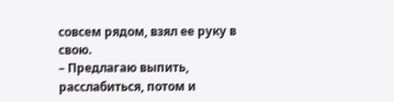совсем рядом, взял ее руку в свою.
– Предлагаю выпить, расслабиться, потом и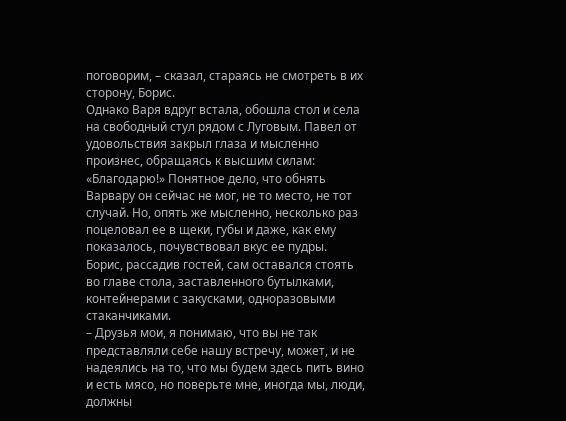поговорим, – сказал, стараясь не смотреть в их сторону, Борис.
Однако Варя вдруг встала, обошла стол и села на свободный стул рядом с Луговым. Павел от удовольствия закрыл глаза и мысленно произнес, обращаясь к высшим силам: «Благодарю!» Понятное дело, что обнять Варвару он сейчас не мог, не то место, не тот случай. Но, опять же мысленно, несколько раз поцеловал ее в щеки, губы и даже, как ему показалось, почувствовал вкус ее пудры.
Борис, рассадив гостей, сам оставался стоять во главе стола, заставленного бутылками, контейнерами с закусками, одноразовыми стаканчиками.
– Друзья мои, я понимаю, что вы не так представляли себе нашу встречу, может, и не надеялись на то, что мы будем здесь пить вино и есть мясо, но поверьте мне, иногда мы, люди, должны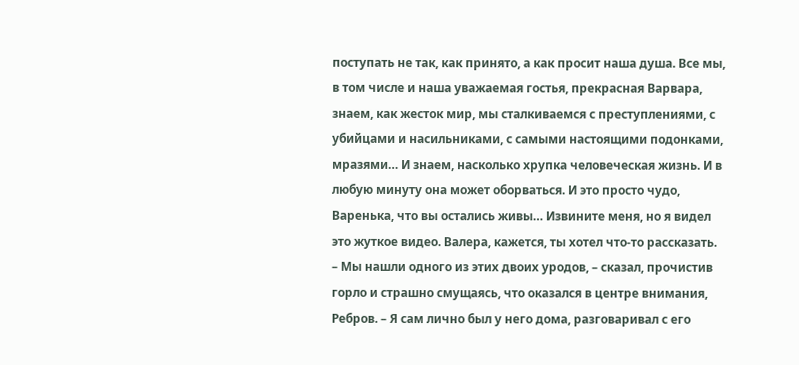поступать не так, как принято, а как просит наша душа. Все мы, в том числе и наша уважаемая гостья, прекрасная Варвара, знаем, как жесток мир, мы сталкиваемся с преступлениями, с убийцами и насильниками, с самыми настоящими подонками, мразями… И знаем, насколько хрупка человеческая жизнь. И в любую минуту она может оборваться. И это просто чудо, Варенька, что вы остались живы… Извините меня, но я видел это жуткое видео. Валера, кажется, ты хотел что-то рассказать.
– Мы нашли одного из этих двоих уродов, – сказал, прочистив горло и страшно смущаясь, что оказался в центре внимания, Ребров. – Я сам лично был у него дома, разговаривал с его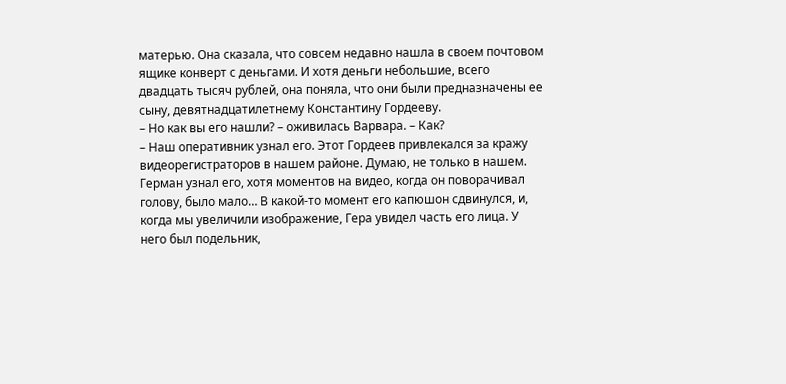матерью. Она сказала, что совсем недавно нашла в своем почтовом ящике конверт с деньгами. И хотя деньги небольшие, всего двадцать тысяч рублей, она поняла, что они были предназначены ее сыну, девятнадцатилетнему Константину Гордееву.
– Но как вы его нашли? – оживилась Варвара. – Как?
– Наш оперативник узнал его. Этот Гордеев привлекался за кражу видеорегистраторов в нашем районе. Думаю, не только в нашем. Герман узнал его, хотя моментов на видео, когда он поворачивал голову, было мало… В какой-то момент его капюшон сдвинулся, и, когда мы увеличили изображение, Гера увидел часть его лица. У него был подельник,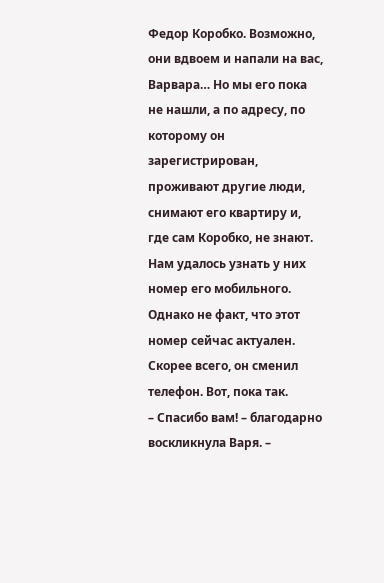Федор Коробко. Возможно, они вдвоем и напали на вас, Варвара… Но мы его пока не нашли, а по адресу, по которому он зарегистрирован, проживают другие люди, снимают его квартиру и, где сам Коробко, не знают. Нам удалось узнать у них номер его мобильного. Однако не факт, что этот номер сейчас актуален. Скорее всего, он сменил телефон. Вот, пока так.
– Спасибо вам! – благодарно воскликнула Варя. –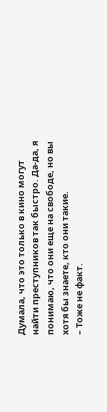Думала, что это только в кино могут найти преступников так быстро. Да-да, я понимаю, что они еще на свободе, но вы хотя бы знаете, кто они такие.
– Тоже не факт.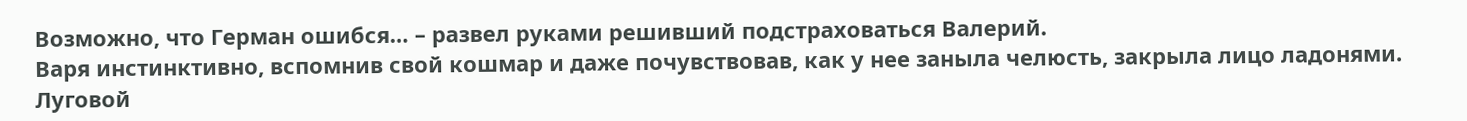Возможно, что Герман ошибся… – развел руками решивший подстраховаться Валерий.
Варя инстинктивно, вспомнив свой кошмар и даже почувствовав, как у нее заныла челюсть, закрыла лицо ладонями.
Луговой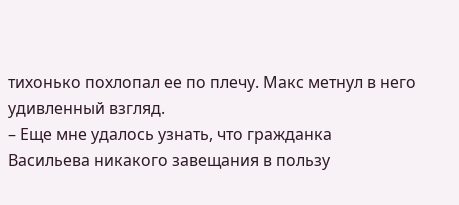тихонько похлопал ее по плечу. Макс метнул в него удивленный взгляд.
– Еще мне удалось узнать, что гражданка Васильева никакого завещания в пользу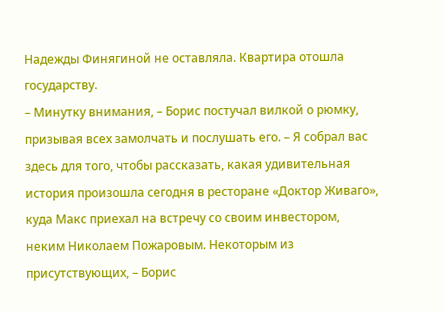Надежды Финягиной не оставляла. Квартира отошла государству.
– Минутку внимания, – Борис постучал вилкой о рюмку, призывая всех замолчать и послушать его. – Я собрал вас здесь для того, чтобы рассказать, какая удивительная история произошла сегодня в ресторане «Доктор Живаго», куда Макс приехал на встречу со своим инвестором, неким Николаем Пожаровым. Некоторым из присутствующих, – Борис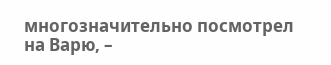многозначительно посмотрел на Варю, –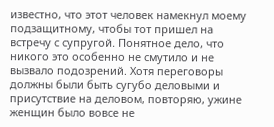известно, что этот человек намекнул моему подзащитному, чтобы тот пришел на встречу с супругой. Понятное дело, что никого это особенно не смутило и не вызвало подозрений. Хотя переговоры должны были быть сугубо деловыми и присутствие на деловом, повторяю, ужине женщин было вовсе не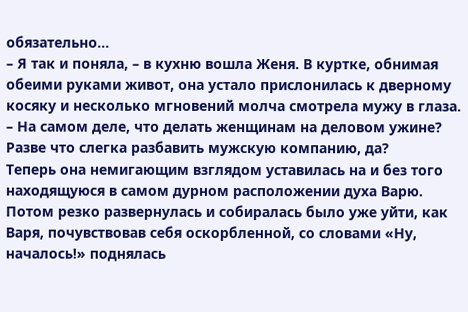обязательно…
– Я так и поняла, – в кухню вошла Женя. В куртке, обнимая обеими руками живот, она устало прислонилась к дверному косяку и несколько мгновений молча смотрела мужу в глаза. – На самом деле, что делать женщинам на деловом ужине? Разве что слегка разбавить мужскую компанию, да?
Теперь она немигающим взглядом уставилась на и без того находящуюся в самом дурном расположении духа Варю. Потом резко развернулась и собиралась было уже уйти, как Варя, почувствовав себя оскорбленной, со словами «Ну, началось!» поднялась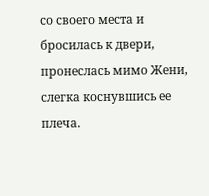со своего места и бросилась к двери, пронеслась мимо Жени, слегка коснувшись ее плеча.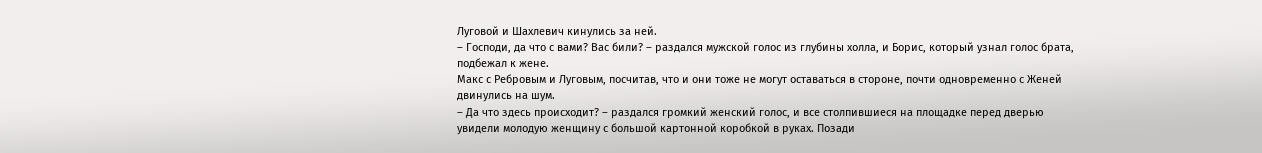Луговой и Шахлевич кинулись за ней.
– Господи, да что с вами? Вас били? – раздался мужской голос из глубины холла, и Борис, который узнал голос брата, подбежал к жене.
Макс с Ребровым и Луговым, посчитав, что и они тоже не могут оставаться в стороне, почти одновременно с Женей двинулись на шум.
– Да что здесь происходит? – раздался громкий женский голос, и все столпившиеся на площадке перед дверью увидели молодую женщину с большой картонной коробкой в руках. Позади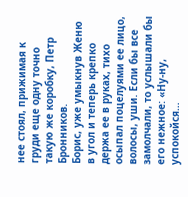нее стоял, прижимая к груди еще одну точно такую же коробку, Петр Бронников.
Борис, уже умыкнув Женю в угол и теперь крепко держа ее в руках, тихо осыпал поцелуями ее лицо, волосы, уши. Если бы все замолчали, то услышали бы его нежное: «Ну-ну, успокойся…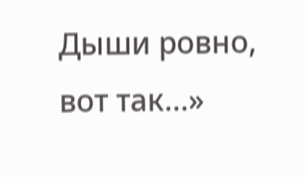Дыши ровно, вот так…»